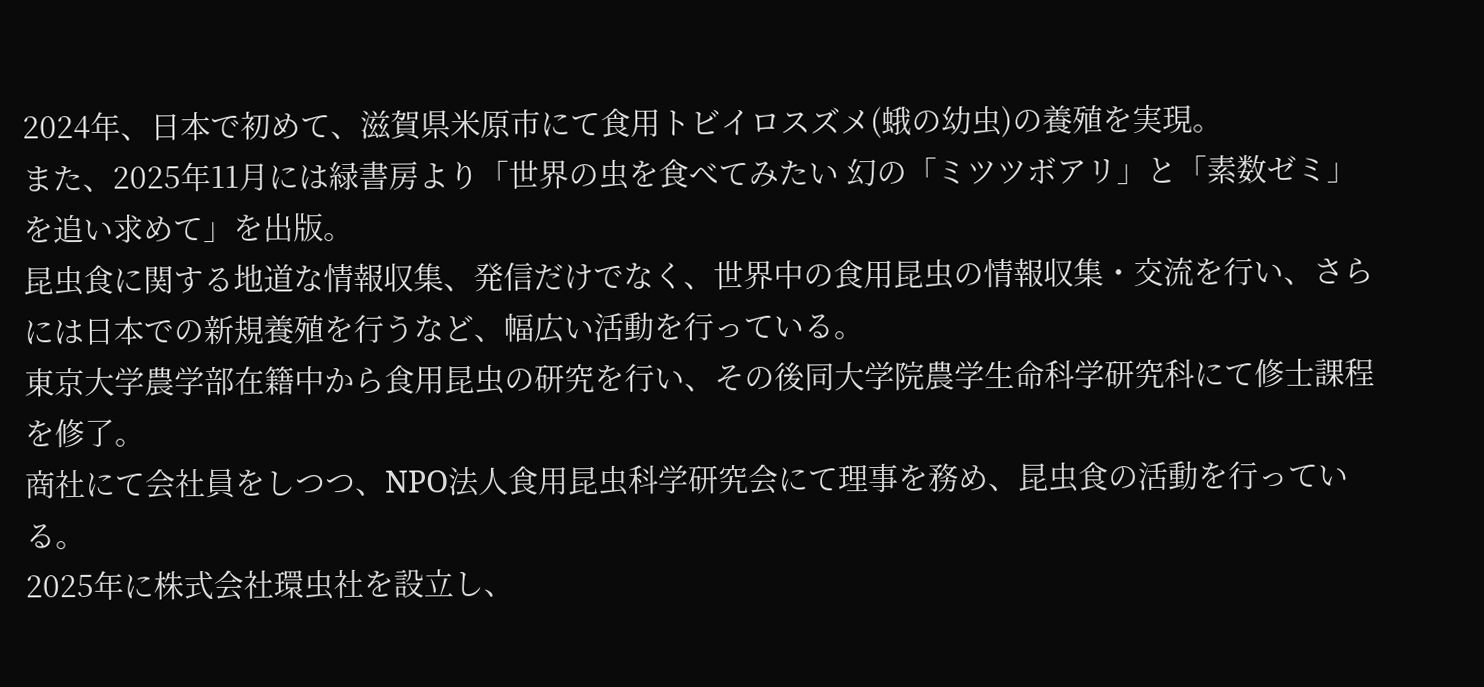2024年、日本で初めて、滋賀県米原市にて食用トビイロスズメ(蛾の幼虫)の養殖を実現。
また、2025年11月には緑書房より「世界の虫を食べてみたい 幻の「ミツツボアリ」と「素数ゼミ」を追い求めて」を出版。
昆虫食に関する地道な情報収集、発信だけでなく、世界中の食用昆虫の情報収集・交流を行い、さらには日本での新規養殖を行うなど、幅広い活動を行っている。
東京大学農学部在籍中から食用昆虫の研究を行い、その後同大学院農学生命科学研究科にて修士課程を修了。
商社にて会社員をしつつ、NPO法人食用昆虫科学研究会にて理事を務め、昆虫食の活動を行っている。
2025年に株式会社環虫社を設立し、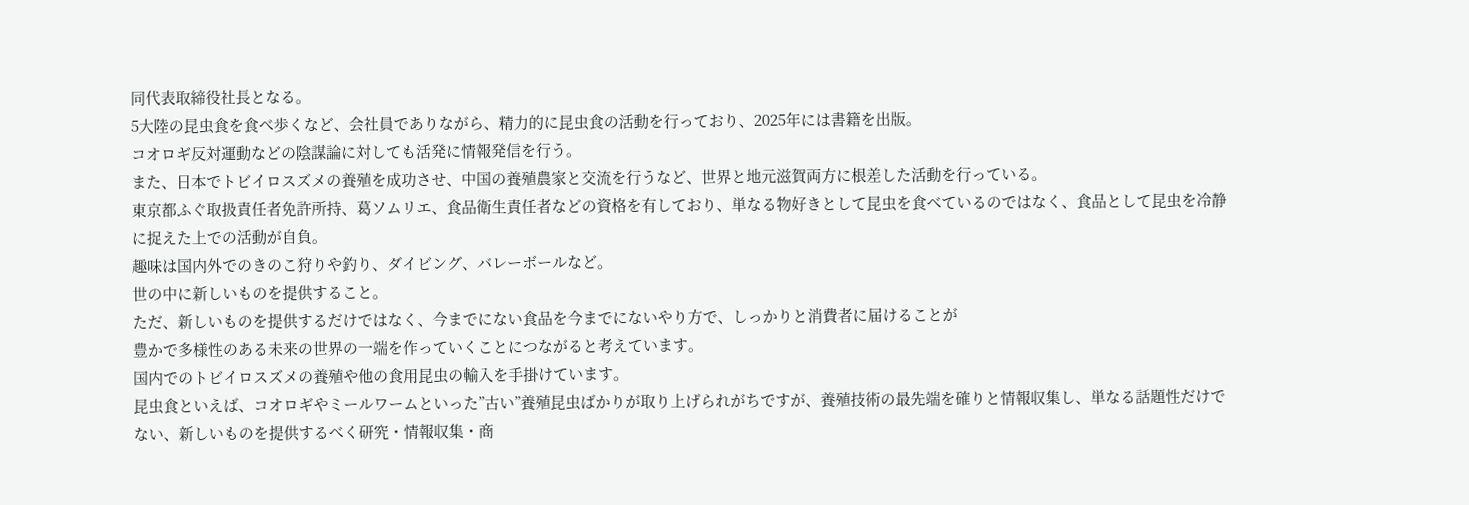同代表取締役社長となる。
5大陸の昆虫食を食べ歩くなど、会社員でありながら、精力的に昆虫食の活動を行っており、2025年には書籍を出版。
コオロギ反対運動などの陰謀論に対しても活発に情報発信を行う。
また、日本でトビイロスズメの養殖を成功させ、中国の養殖農家と交流を行うなど、世界と地元滋賀両方に根差した活動を行っている。
東京都ふぐ取扱責任者免許所持、葛ソムリエ、食品衛生責任者などの資格を有しており、単なる物好きとして昆虫を食べているのではなく、食品として昆虫を冷静に捉えた上での活動が自負。
趣味は国内外でのきのこ狩りや釣り、ダイビング、バレーボールなど。
世の中に新しいものを提供すること。
ただ、新しいものを提供するだけではなく、今までにない食品を今までにないやり方で、しっかりと消費者に届けることが
豊かで多様性のある未来の世界の一端を作っていくことにつながると考えています。
国内でのトビイロスズメの養殖や他の食用昆虫の輸入を手掛けています。
昆虫食といえば、コオロギやミールワームといった”古い”養殖昆虫ばかりが取り上げられがちですが、養殖技術の最先端を確りと情報収集し、単なる話題性だけでない、新しいものを提供するべく研究・情報収集・商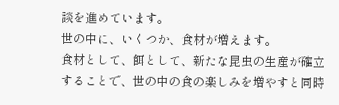談を進めています。
世の中に、いくつか、食材が増えます。
食材として、餌として、新たな昆虫の生産が確立することで、世の中の食の楽しみを増やすと同時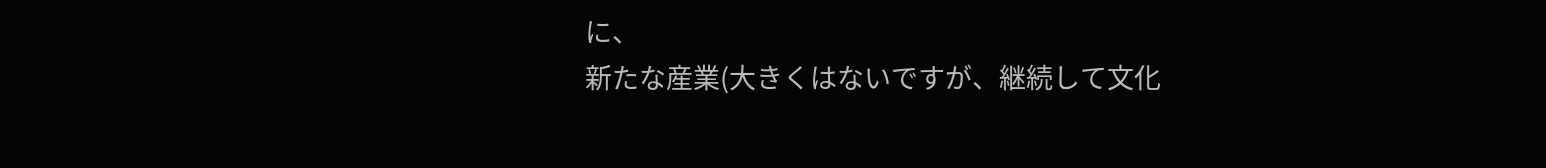に、
新たな産業(大きくはないですが、継続して文化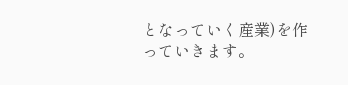となっていく産業)を作っていきます。